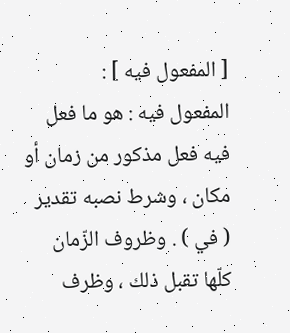[ المفعول فيه ] :
المفعول فيه : هو ما فعل فيه فعل مذكور من زمان أو مكان ، وشرط نصبه تقدير ( في ) . وظروف الزّمان كلّها تقبل ذلك ، وظرف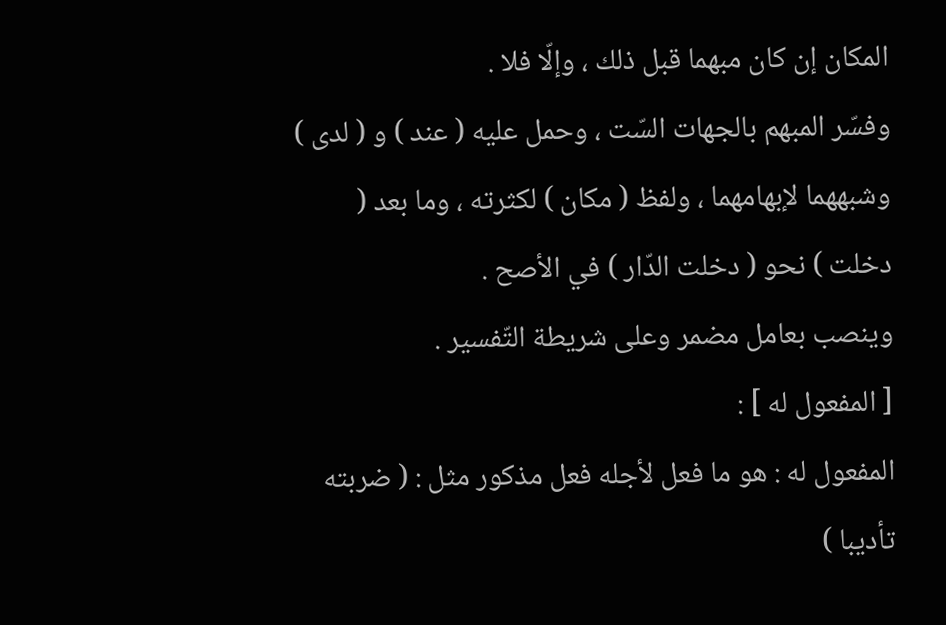المكان إن كان مبهما قبل ذلك ، وإلّا فلا .
وفسّر المبهم بالجهات السّت ، وحمل عليه ( عند ) و ( لدى ) وشبههما لإبهامهما ، ولفظ ( مكان ) لكثرته ، وما بعد ( دخلت ) نحو ( دخلت الدّار ) في الأصح .
وينصب بعامل مضمر وعلى شريطة التّفسير .
[ المفعول له ] :
المفعول له : هو ما فعل لأجله فعل مذكور مثل : ( ضربته تأديبا )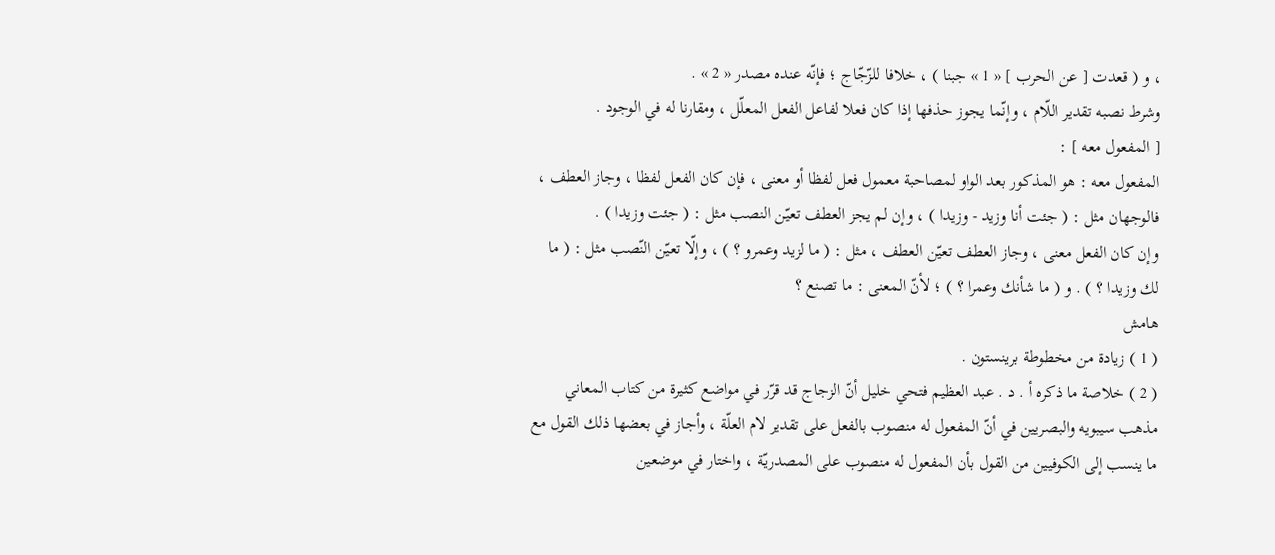، و ( قعدت [ عن الحرب ] « 1 » جبنا ) ، خلافا للزّجّاج ؛ فإنّه عنده مصدر « 2 » .
وشرط نصبه تقدير اللّام ، وإنّما يجوز حذفها إذا كان فعلا لفاعل الفعل المعلّل ، ومقارنا له في الوجود .
[ المفعول معه ] :
المفعول معه : هو المذكور بعد الواو لمصاحبة معمول فعل لفظا أو معنى ، فإن كان الفعل لفظا ، وجاز العطف ، فالوجهان مثل : ( جئت أنا وزيد - وزيدا ) ، وإن لم يجز العطف تعيّن النصب مثل : ( جئت وزيدا ) .
وإن كان الفعل معنى ، وجاز العطف تعيّن العطف ، مثل : ( ما لزيد وعمرو ؟ ) ، وإلّا تعيّن النّصب مثل : ( ما لك وزيدا ؟ ) . و ( ما شأنك وعمرا ؟ ) ؛ لأنّ المعنى : ما تصنع ؟
هامش
( 1 ) زيادة من مخطوطة برينستون .
( 2 ) خلاصة ما ذكره أ . د . عبد العظيم فتحي خليل أنّ الزجاج قد قرّر في مواضع كثيرة من كتاب المعاني مذهب سيبويه والبصريين في أنّ المفعول له منصوب بالفعل على تقدير لام العلّة ، وأجاز في بعضها ذلك القول مع ما ينسب إلى الكوفيين من القول بأن المفعول له منصوب على المصدريّة ، واختار في موضعين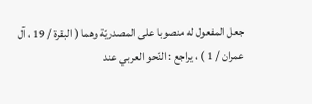جعل المفعول له منصوبا على المصدريّة وهما ( البقرة / 19 ، آل عمران / 1 ) ، يراجع : النّحو العربي عند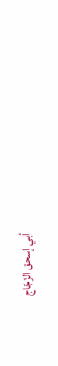أبي إسحق الزّجّاج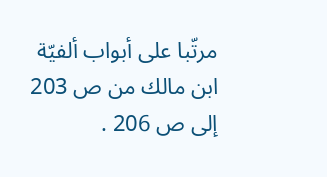مرتّبا على أبواب ألفيّة ابن مالك من ص 203 إلى ص 206 .